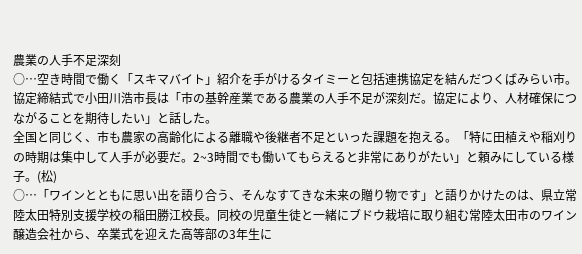農業の人手不足深刻
○…空き時間で働く「スキマバイト」紹介を手がけるタイミーと包括連携協定を結んだつくばみらい市。協定締結式で小田川浩市長は「市の基幹産業である農業の人手不足が深刻だ。協定により、人材確保につながることを期待したい」と話した。
全国と同じく、市も農家の高齢化による離職や後継者不足といった課題を抱える。「特に田植えや稲刈りの時期は集中して人手が必要だ。2~3時間でも働いてもらえると非常にありがたい」と頼みにしている様子。(松)
○…「ワインとともに思い出を語り合う、そんなすてきな未来の贈り物です」と語りかけたのは、県立常陸太田特別支援学校の稲田勝江校長。同校の児童生徒と一緒にブドウ栽培に取り組む常陸太田市のワイン醸造会社から、卒業式を迎えた高等部の3年生に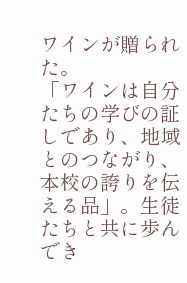ワインが贈られた。
「ワインは自分たちの学びの証しであり、地域とのつながり、本校の誇りを伝える品」。生徒たちと共に歩んでき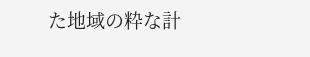た地域の粋な計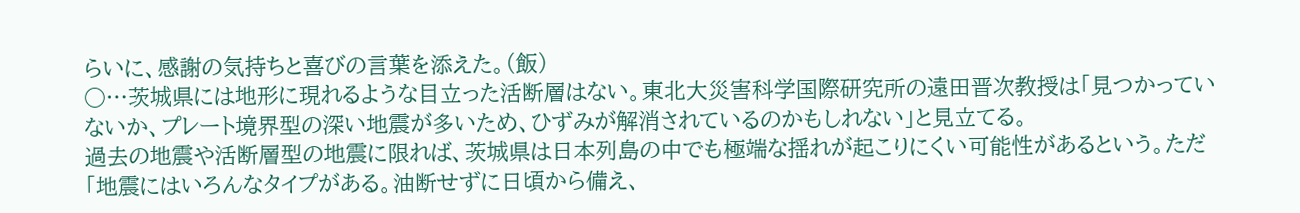らいに、感謝の気持ちと喜びの言葉を添えた。(飯)
○…茨城県には地形に現れるような目立った活断層はない。東北大災害科学国際研究所の遠田晋次教授は「見つかっていないか、プレート境界型の深い地震が多いため、ひずみが解消されているのかもしれない」と見立てる。
過去の地震や活断層型の地震に限れば、茨城県は日本列島の中でも極端な揺れが起こりにくい可能性があるという。ただ「地震にはいろんなタイプがある。油断せずに日頃から備え、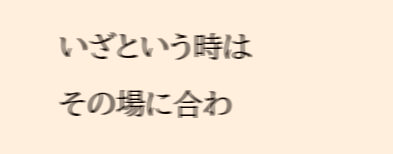いざという時はその場に合わ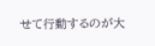せて行動するのが大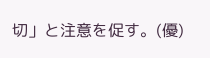切」と注意を促す。(優)